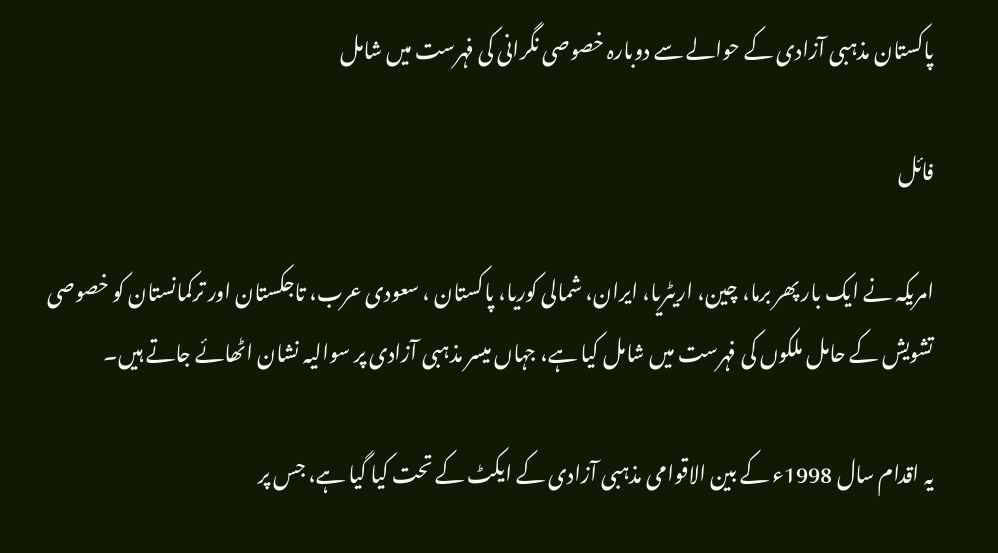پاکستان مذہبی آزادی کے حوالے سے دوبارہ خصوصی نگرانی کی فہرست میں شامل

فائل

امریکہ نے ایک بار پھر برما، چین، اریٹریا، ایران، شمالی کوریا، پاکستان ، سعودی عرب، تاجکستان اور ترکمانستان کو خصوصی تشویش کے حامل ملکوں کی فہرست میں شامل کیا ہے، جہاں میسر مذہبی آزادی پر سوالیہ نشان اٹھائے جاتے ہیں۔

یہ اقدام سال 1998ء کے بین الاقوامی مذہبی آزادی کے ایکٹ کے تحت کیا گیا ہے، جس پر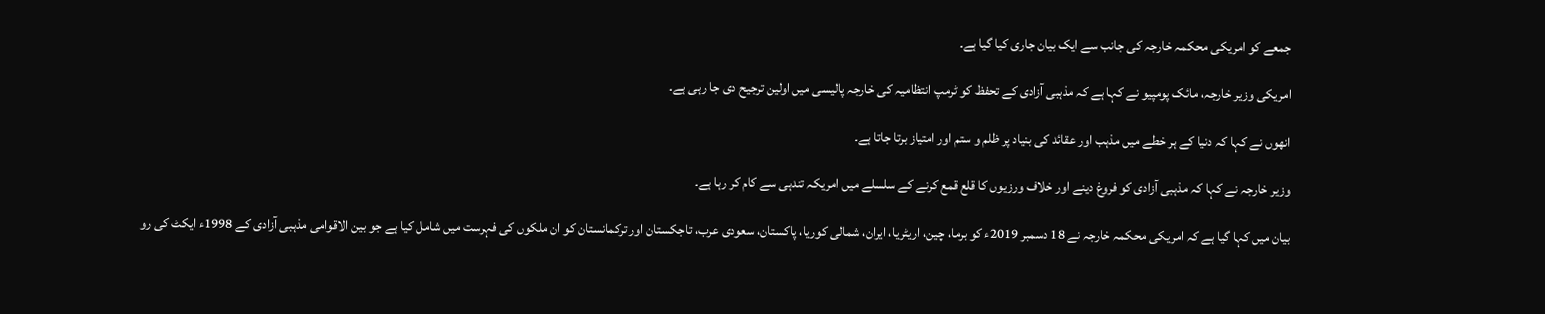جمعے کو امریکی محکمہ خارجہ کی جانب سے ایک بیان جاری کیا گیا ہے۔

امریکی وزیر خارجہ، مائک پومپیو نے کہا ہے کہ مذہبی آزادی کے تحفظ کو ٹرمپ انتظامیہ کی خارجہ پالیسی میں اولین ترجیح دی جا رہی ہے۔

انھوں نے کہا کہ دنیا کے ہر خطے میں مذہب اور عقائد کی بنیاد پر ظلم و ستم اور امتیاز برتا جاتا ہے۔

وزیر خارجہ نے کہا کہ مذہبی آزادی کو فروغ دینے اور خلاف ورزیوں کا قلع قمع کرنے کے سلسلے میں امریکہ تندہی سے کام کر رہا ہے۔

بیان میں کہا گیا ہے کہ امریکی محکمہ خارجہ نے 18 دسمبر 2019ء کو برما، چین، اریٹریا، ایران، شمالی کوریا، پاکستان، سعودی عرب، تاجکستان اور ترکمانستان کو ان ملکوں کی فہرست میں شامل کیا ہے جو بین الاقوامی مذہبی آزادی کے 1998ء ایکٹ کی رو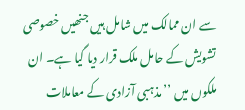سے ان ممالک میں شامل ہیں جنھیں خصوصی تشویش کے حامل ملک قرار دیا گیا ہے۔ ان ملکوں میں ’’مذہبی آزادی کے معاملات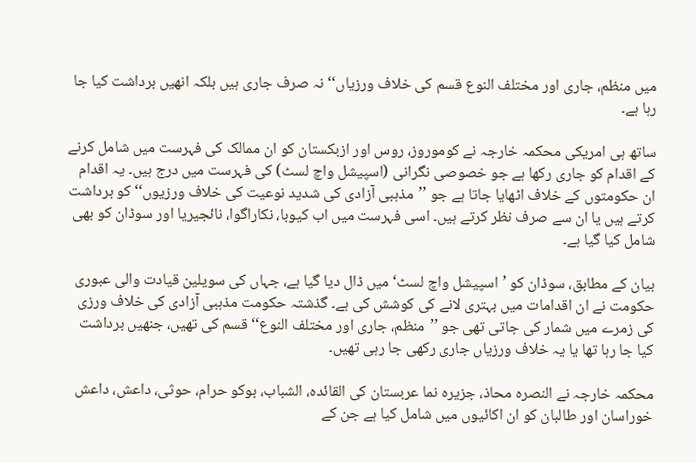میں منظم، جاری اور مختلف النوع قسم کی خلاف ورزیاں‘‘ نہ صرف جاری ہیں بلکہ انھیں برداشت کیا جا رہا ہے۔

ساتھ ہی امریکی محکمہ خارجہ نے کوموروز، روس اور ازبکستان کو ان ممالک کی فہرست میں شامل کرنے کے اقدام کو جاری رکھا ہے جو خصوصی نگرانی (اسپیشل واچ لسٹ) کی فہرست میں درج ہیں۔ یہ اقدام ان حکومتوں کے خلاف اٹھایا جاتا ہے جو ’’مذہبی آزادی کی شدید نوعیت کی خلاف ورزیوں‘‘ کو برداشت کرتے ہیں یا ان سے صرف نظر کرتے ہیں۔ اسی فہرست میں اب کیوبا، نکاراگوا، نائجیریا اور سوڈان کو بھی شامل کیا گیا ہے۔

بیان کے مطابق، سوڈان کو ’اسپیشل واچ لسٹ‘ میں ڈال دیا گیا ہے، جہاں کی سویلین قیادت والی عبوری حکومت نے ان اقدامات میں بہتری لانے کی کوشش کی ہے۔ گذشتہ حکومت مذہبی آزادی کی خلاف ورزی کی زمرے میں شمار کی جاتی تھی جو ’’منظم، جاری اور مختلف النوع‘‘ قسم کی تھیں، جنھیں برداشت کیا جا رہا تھا یا یہ خلاف ورزیاں جاری رکھی جا رہی تھیں۔

محکمہ خارجہ نے النصرہ محاذ، جزیرہ نما عربستان کی القائدہ، الشباب، بوکو حرام، حوثی، داعش، داعش خوراسان اور طالبان کو ان اکائیوں میں شامل کیا ہے جن کے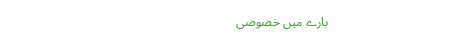بارے میں خصوصی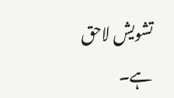تشویش لاحق ہے۔